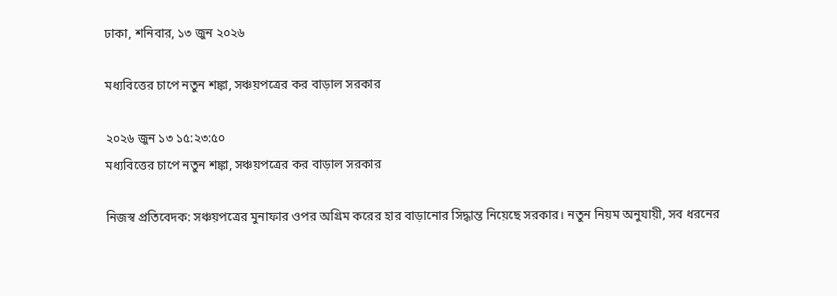ঢাকা, শনিবার, ১৩ জুন ২০২৬

মধ্যবিত্তের চাপে নতুন শঙ্কা, সঞ্চয়পত্রের কর বাড়াল সরকার

২০২৬ জুন ১৩ ১৫:২৩:৫০
মধ্যবিত্তের চাপে নতুন শঙ্কা, সঞ্চয়পত্রের কর বাড়াল সরকার

নিজস্ব প্রতিবেদক: সঞ্চয়পত্রের মুনাফার ওপর অগ্রিম করের হার বাড়ানোর সিদ্ধান্ত নিয়েছে সরকার। নতুন নিয়ম অনুযায়ী, সব ধরনের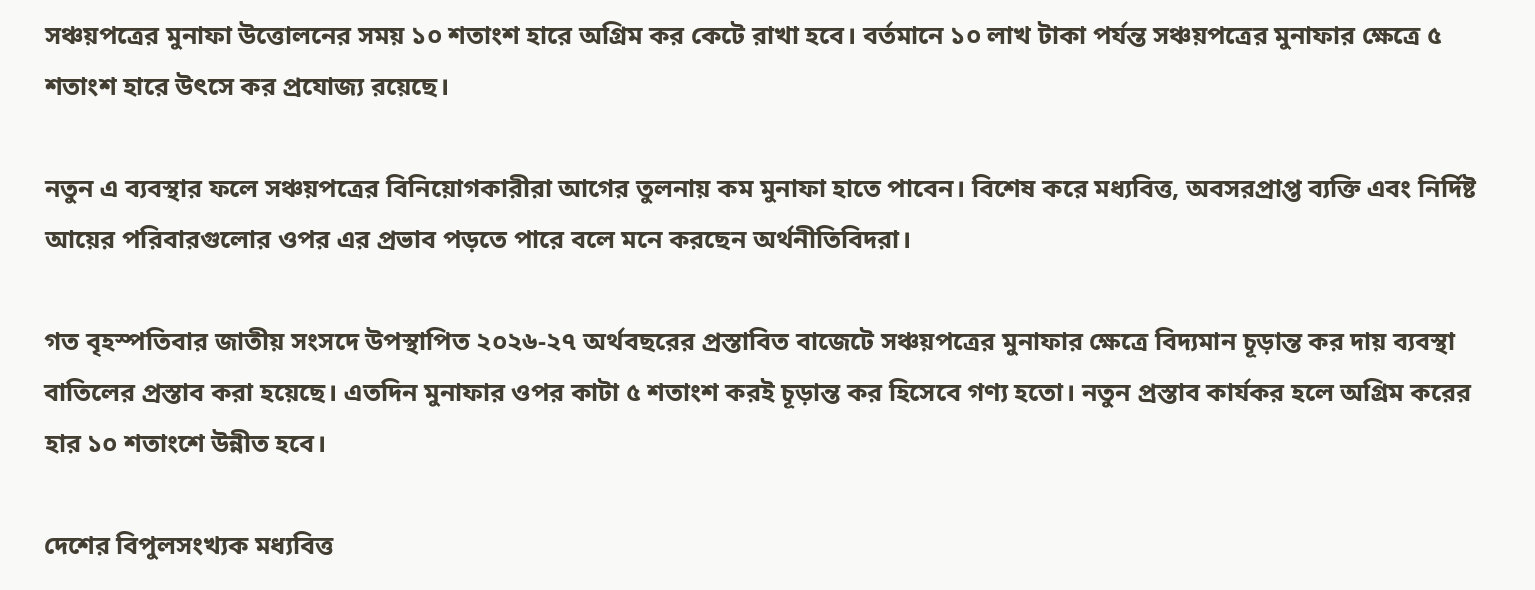সঞ্চয়পত্রের মুনাফা উত্তোলনের সময় ১০ শতাংশ হারে অগ্রিম কর কেটে রাখা হবে। বর্তমানে ১০ লাখ টাকা পর্যন্ত সঞ্চয়পত্রের মুনাফার ক্ষেত্রে ৫ শতাংশ হারে উৎসে কর প্রযোজ্য রয়েছে।

নতুন এ ব্যবস্থার ফলে সঞ্চয়পত্রের বিনিয়োগকারীরা আগের তুলনায় কম মুনাফা হাতে পাবেন। বিশেষ করে মধ্যবিত্ত, অবসরপ্রাপ্ত ব্যক্তি এবং নির্দিষ্ট আয়ের পরিবারগুলোর ওপর এর প্রভাব পড়তে পারে বলে মনে করছেন অর্থনীতিবিদরা।

গত বৃহস্পতিবার জাতীয় সংসদে উপস্থাপিত ২০২৬-২৭ অর্থবছরের প্রস্তাবিত বাজেটে সঞ্চয়পত্রের মুনাফার ক্ষেত্রে বিদ্যমান চূড়ান্ত কর দায় ব্যবস্থা বাতিলের প্রস্তাব করা হয়েছে। এতদিন মুনাফার ওপর কাটা ৫ শতাংশ করই চূড়ান্ত কর হিসেবে গণ্য হতো। নতুন প্রস্তাব কার্যকর হলে অগ্রিম করের হার ১০ শতাংশে উন্নীত হবে।

দেশের বিপুলসংখ্যক মধ্যবিত্ত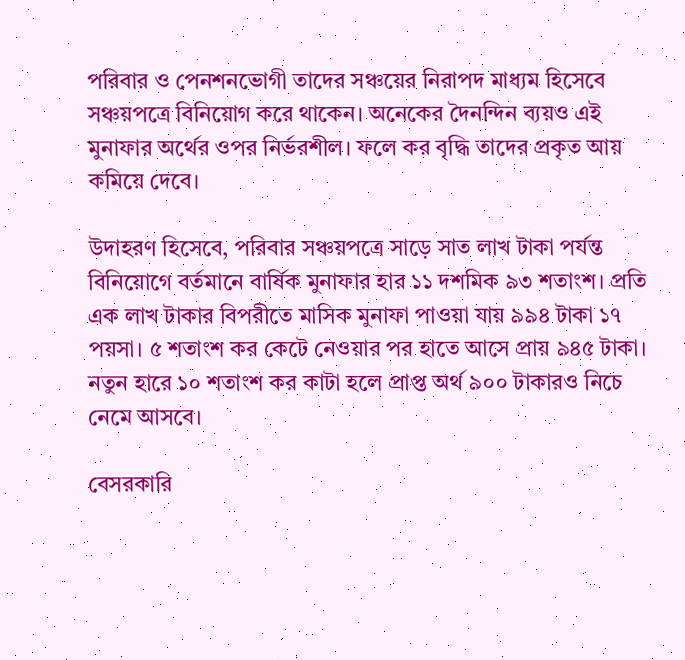পরিবার ও পেনশনভোগী তাদের সঞ্চয়ের নিরাপদ মাধ্যম হিসেবে সঞ্চয়পত্রে বিনিয়োগ করে থাকেন। অনেকের দৈনন্দিন ব্যয়ও এই মুনাফার অর্থের ওপর নির্ভরশীল। ফলে কর বৃদ্ধি তাদের প্রকৃত আয় কমিয়ে দেবে।

উদাহরণ হিসেবে, পরিবার সঞ্চয়পত্রে সাড়ে সাত লাখ টাকা পর্যন্ত বিনিয়োগে বর্তমানে বার্ষিক মুনাফার হার ১১ দশমিক ৯৩ শতাংশ। প্রতি এক লাখ টাকার বিপরীতে মাসিক মুনাফা পাওয়া যায় ৯৯৪ টাকা ১৭ পয়সা। ৫ শতাংশ কর কেটে নেওয়ার পর হাতে আসে প্রায় ৯৪৫ টাকা। নতুন হারে ১০ শতাংশ কর কাটা হলে প্রাপ্ত অর্থ ৯০০ টাকারও নিচে নেমে আসবে।

বেসরকারি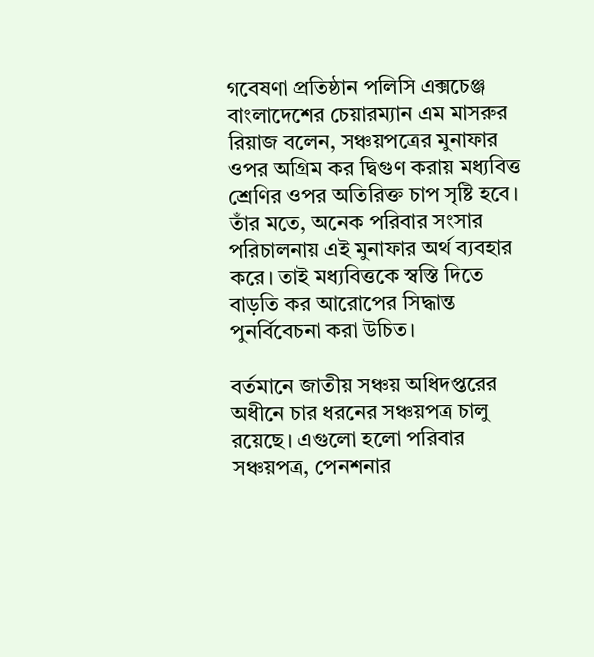গবেষণা প্রতিষ্ঠান পলিসি এক্সচেঞ্জ বাংলাদেশের চেয়ারম্যান এম মাসরুর রিয়াজ বলেন, সঞ্চয়পত্রের মুনাফার ওপর অগ্রিম কর দ্বিগুণ করায় মধ্যবিত্ত শ্রেণির ওপর অতিরিক্ত চাপ সৃষ্টি হবে। তাঁর মতে, অনেক পরিবার সংসার পরিচালনায় এই মুনাফার অর্থ ব্যবহার করে। তাই মধ্যবিত্তকে স্বস্তি দিতে বাড়তি কর আরোপের সিদ্ধান্ত পুনর্বিবেচনা করা উচিত।

বর্তমানে জাতীয় সঞ্চয় অধিদপ্তরের অধীনে চার ধরনের সঞ্চয়পত্র চালু রয়েছে। এগুলো হলো পরিবার সঞ্চয়পত্র, পেনশনার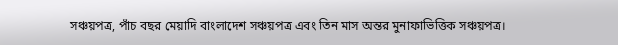সঞ্চয়পত্র, পাঁচ বছর মেয়াদি বাংলাদেশ সঞ্চয়পত্র এবং তিন মাস অন্তর মুনাফাভিত্তিক সঞ্চয়পত্র।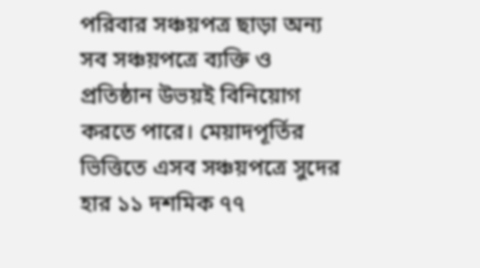পরিবার সঞ্চয়পত্র ছাড়া অন্য সব সঞ্চয়পত্রে ব্যক্তি ও প্রতিষ্ঠান উভয়ই বিনিয়োগ করতে পারে। মেয়াদপূর্তির ভিত্তিতে এসব সঞ্চয়পত্রে সুদের হার ১১ দশমিক ৭৭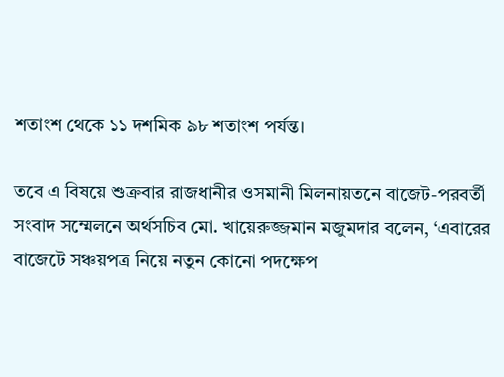শতাংশ থেকে ১১ দশমিক ৯৮ শতাংশ পর্যন্ত।

তবে এ বিষয়ে শুক্রবার রাজধানীর ওসমানী মিলনায়তনে বাজেট-পরবর্তী সংবাদ সম্মেলনে অর্থসচিব মো. খায়েরুজ্জমান মজুমদার বলেন, ‘এবারের বাজেটে সঞ্চয়পত্র নিয়ে নতুন কোনো পদক্ষেপ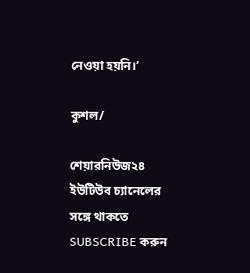নেওয়া হয়নি।’

কুশল/

শেয়ারনিউজ২৪ ইউটিউব চ্যানেলের সঙ্গে থাকতে SUBSCRIBE করুন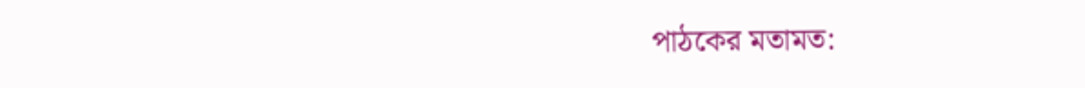পাঠকের মতামত: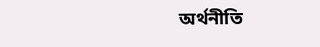অর্থনীতি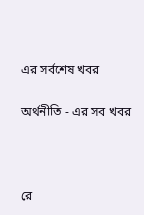এর সর্বশেষ খবর

অর্থনীতি - এর সব খবর



রে